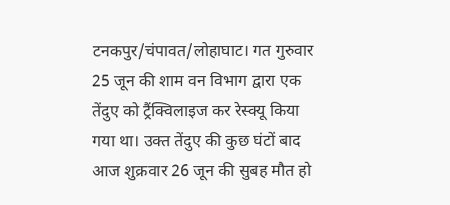टनकपुर/चंपावत/लोहाघाट। गत गुरुवार 25 जून की शाम वन विभाग द्वारा एक तेंदुए को ट्रैंक्विलाइज कर रेस्क्यू किया गया था। उक्त तेंदुए की कुछ घंटों बाद आज शुक्रवार 26 जून की सुबह मौत हो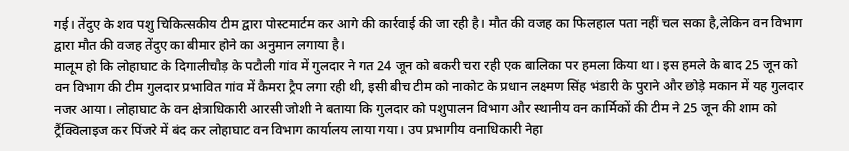गई। तेंदुए के शव पशु चिकित्सकीय टीम द्वारा पोस्टमार्टम कर आगे की कार्रवाई की जा रही है। मौत की वजह का फिलहाल पता नहीं चल सका है,लेकिन वन विभाग द्वारा मौत की वजह तेंदुए का बीमार होने का अनुमान लगाया है।
मालूम हो कि लोहाघाट के दिगालीचौड़ के पटौली गांव में गुलदार ने गत 24 जून को बकरी चरा रही एक बालिका पर हमला किया था। इस हमले के बाद 25 जून को वन विभाग की टीम गुलदार प्रभावित गांव में कैमरा ट्रैप लगा रही थी, इसी बीच टीम को नाकोट के प्रधान लक्ष्मण सिंह भंडारी के पुराने और छोड़े मकान में यह गुलदार नजर आया। लोहाघाट के वन क्षेत्राधिकारी आरसी जोशी ने बताया कि गुलदार को पशुपालन विभाग और स्थानीय वन कार्मिकों की टीम ने 25 जून की शाम को ट्रैंक्विलाइज कर पिंजरे में बंद कर लोहाघाट वन विभाग कार्यालय लाया गया। उप प्रभागीय वनाधिकारी नेहा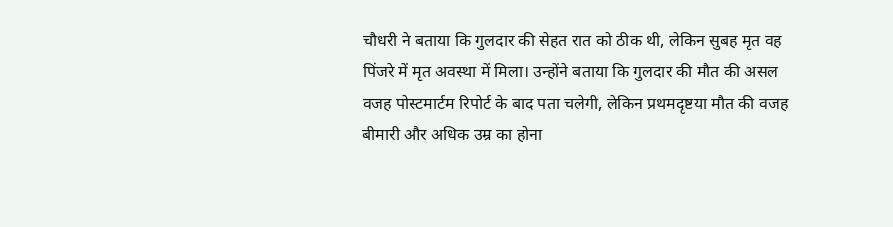चौधरी ने बताया कि गुलदार की सेहत रात को ठीक थी, लेकिन सुबह मृत वह पिंजरे में मृत अवस्था में मिला। उन्होंने बताया कि गुलदार की मौत की असल वजह पोस्टमार्टम रिपोर्ट के बाद पता चलेगी, लेकिन प्रथमदृष्टया मौत की वजह बीमारी और अधिक उम्र का होना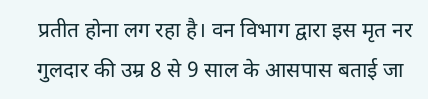प्रतीत होना लग रहा है। वन विभाग द्वारा इस मृत नर गुलदार की उम्र 8 से 9 साल के आसपास बताई जा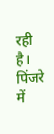रही है।
पिंजरे में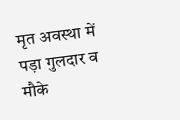मृत अवस्था में पड़ा गुलदार व मौके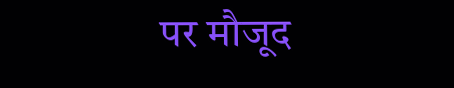पर मौजूद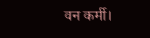वन कर्मी।